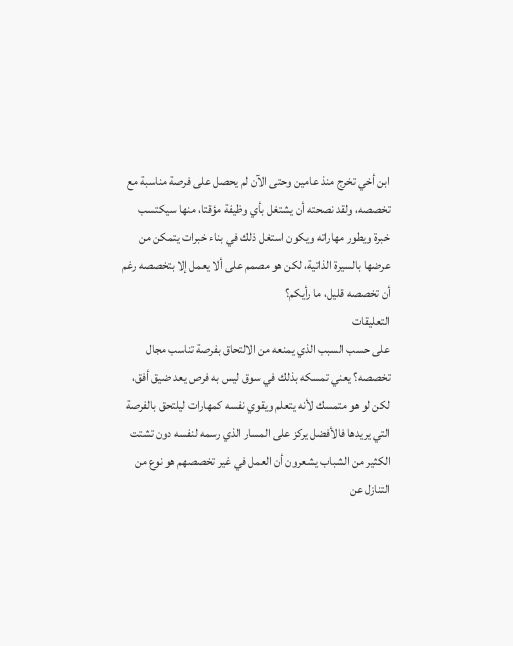ابن أخي تخرج منذ عامين وحتى الآن لم يحصل على فرصة مناسبة مع تخصصه، ولقد نصحته أن يشتغل بأي وظيفة مؤقتا، منها سيكتسب خبرة ويطور مهاراته ويكون استغل ذلك في بناء خبرات يتمكن من عرضها بالسيرة الذاتية، لكن هو مصمم على ألا يعمل إلا بتخصصه رغم أن تخصصه قليل، ما رأيكم؟
التعليقات
على حسب السبب الذي يمنعه من الالتحاق بفرصة تناسب مجال تخصصه؟ يعني تمسكه بذلك في سوق ليس به فرص يعد ضيق أفق، لكن لو هو متمسك لأنه يتعلم ويقوي نفسه كمهارات ليلتحق بالفرصة التي يريدها فالأفضل يركز على المسار الذي رسمه لنفسه دون تشتت
الكثير من الشباب يشعرون أن العمل في غير تخصصهم هو نوع من التنازل عن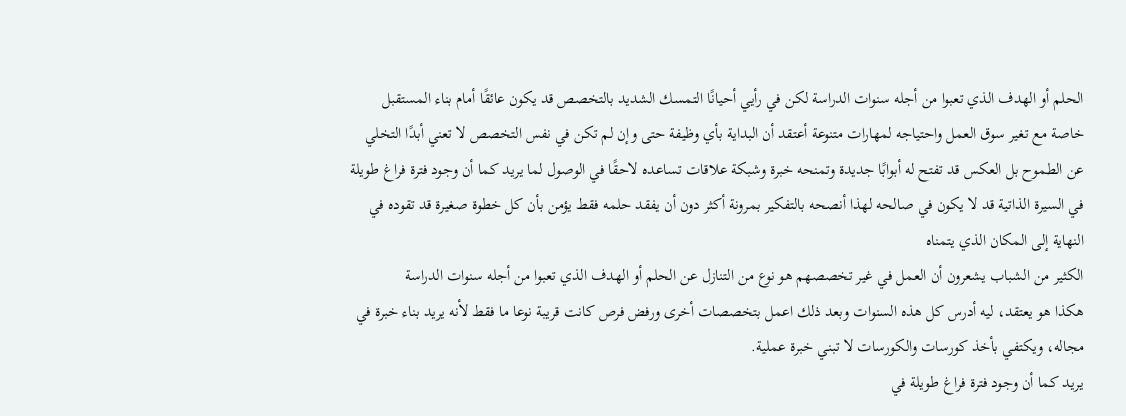الحلم أو الهدف الذي تعبوا من أجله سنوات الدراسة لكن في رأيي أحيانًا التمسك الشديد بالتخصص قد يكون عائقًا أمام بناء المستقبل خاصة مع تغير سوق العمل واحتياجه لمهارات متنوعة أعتقد أن البداية بأي وظيفة حتى وإن لم تكن في نفس التخصص لا تعني أبدًا التخلي عن الطموح بل العكس قد تفتح له أبوابًا جديدة وتمنحه خبرة وشبكة علاقات تساعده لاحقًا في الوصول لما يريد كما أن وجود فترة فراغ طويلة في السيرة الذاتية قد لا يكون في صالحه لهذا أنصحه بالتفكير بمرونة أكثر دون أن يفقد حلمه فقط يؤمن بأن كل خطوة صغيرة قد تقوده في النهاية إلى المكان الذي يتمناه
الكثير من الشباب يشعرون أن العمل في غير تخصصهم هو نوع من التنازل عن الحلم أو الهدف الذي تعبوا من أجله سنوات الدراسة
هكذا هو يعتقد، ليه أدرس كل هذه السنوات وبعد ذلك اعمل بتخصصات أخرى ورفض فرص كانت قريبة نوعا ما فقط لأنه يريد بناء خبرة في مجاله، ويكتفي بأخذ كورسات والكورسات لا تبني خبرة عملية.
يريد كما أن وجود فترة فراغ طويلة في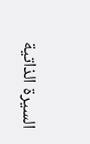السيرة الذاتية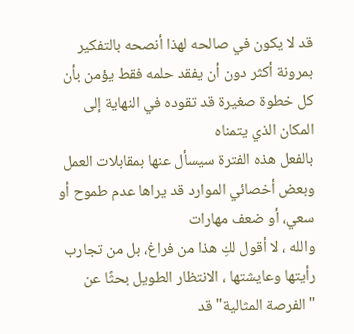قد لا يكون في صالحه لهذا أنصحه بالتفكير بمرونة أكثر دون أن يفقد حلمه فقط يؤمن بأن كل خطوة صغيرة قد تقوده في النهاية إلى المكان الذي يتمناه
بالفعل هذه الفترة سيسأل عنها بمقابلات العمل وبعض أخصائي الموارد قد يراها عدم طموح أو سعي، أو ضعف مهارات
والله ، لا أقول لكِ هذا من فراغ، بل من تجارب رأيتها وعايشتها ، الانتظار الطويل بحثًا عن "الفرصة المثالية" قد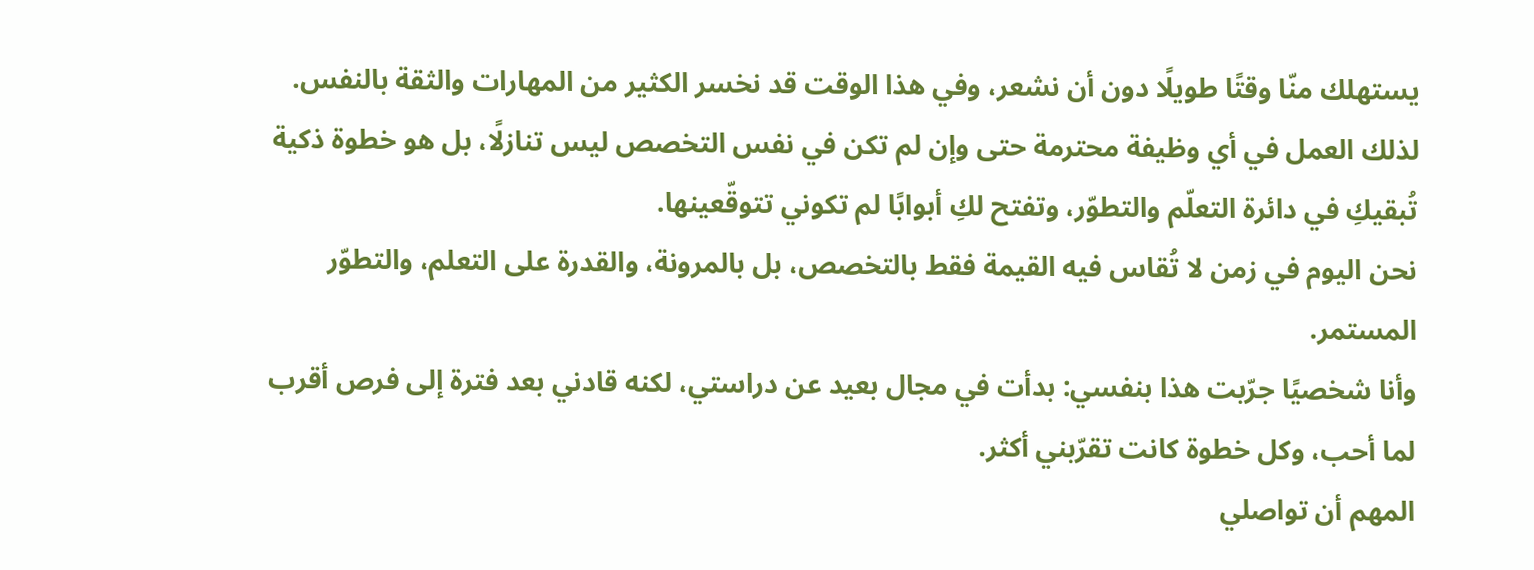يستهلك منّا وقتًا طويلًا دون أن نشعر، وفي هذا الوقت قد نخسر الكثير من المهارات والثقة بالنفس.
لذلك العمل في أي وظيفة محترمة حتى وإن لم تكن في نفس التخصص ليس تنازلًا، بل هو خطوة ذكية تُبقيكِ في دائرة التعلّم والتطوّر، وتفتح لكِ أبوابًا لم تكوني تتوقّعينها.
نحن اليوم في زمن لا تُقاس فيه القيمة فقط بالتخصص، بل بالمرونة، والقدرة على التعلم، والتطوّر المستمر.
وأنا شخصيًا جرّبت هذا بنفسي: بدأت في مجال بعيد عن دراستي، لكنه قادني بعد فترة إلى فرص أقرب لما أحب، وكل خطوة كانت تقرّبني أكثر.
المهم أن تواصلي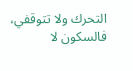التحرك ولا تتوقفي، فالسكون لا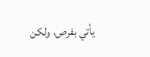يأتي بفرص، ولكن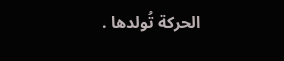الحركة تُولدها .